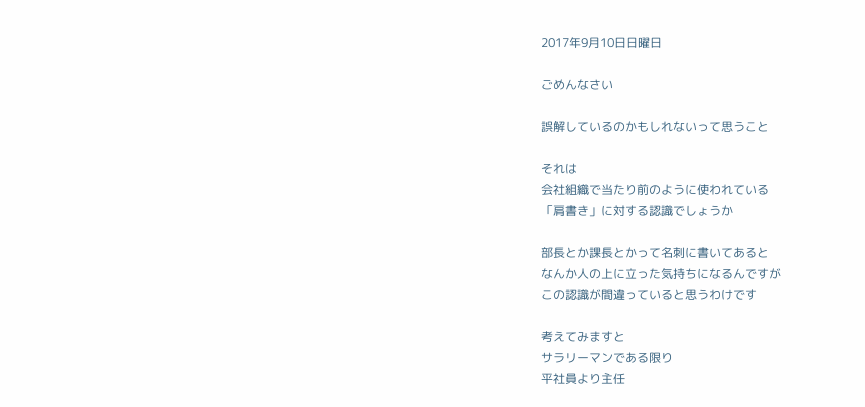2017年9月10日日曜日

ごめんなさい

誤解しているのかもしれないって思うこと

それは
会社組織で当たり前のように使われている
「肩書き」に対する認識でしょうか

部長とか課長とかって名刺に書いてあると
なんか人の上に立った気持ちになるんですが
この認識が間違っていると思うわけです

考えてみますと
サラリーマンである限り
平社員より主任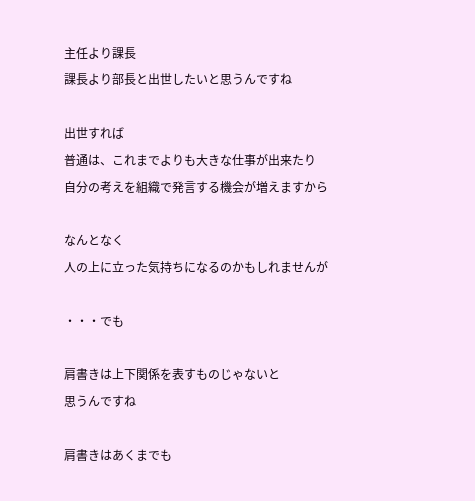主任より課長
課長より部長と出世したいと思うんですね

出世すれば
普通は、これまでよりも大きな仕事が出来たり
自分の考えを組織で発言する機会が増えますから

なんとなく
人の上に立った気持ちになるのかもしれませんが

・・・でも

肩書きは上下関係を表すものじゃないと
思うんですね

肩書きはあくまでも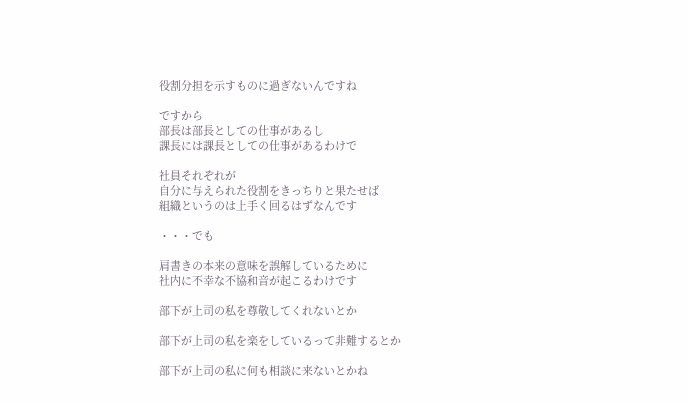役割分担を示すものに過ぎないんですね

ですから
部長は部長としての仕事があるし
課長には課長としての仕事があるわけで

社員それぞれが
自分に与えられた役割をきっちりと果たせば
組織というのは上手く回るはずなんです

・・・でも

肩書きの本来の意味を誤解しているために
社内に不幸な不協和音が起こるわけです

部下が上司の私を尊敬してくれないとか

部下が上司の私を楽をしているって非難するとか

部下が上司の私に何も相談に来ないとかね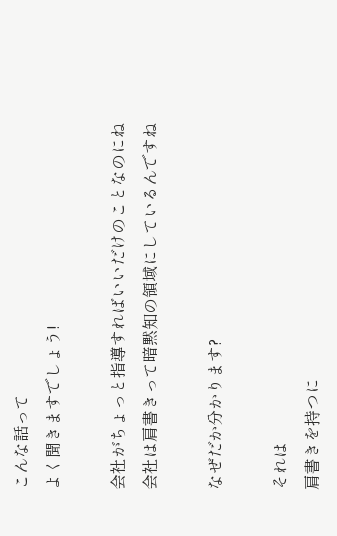こんな話って
よく聞きますでしょう!

会社がちょっと指導すればいいだけのことなのにね
会社は肩書きって暗黙知の領域にしているんですね

なぜだか分かります?

それは
肩書きを持つに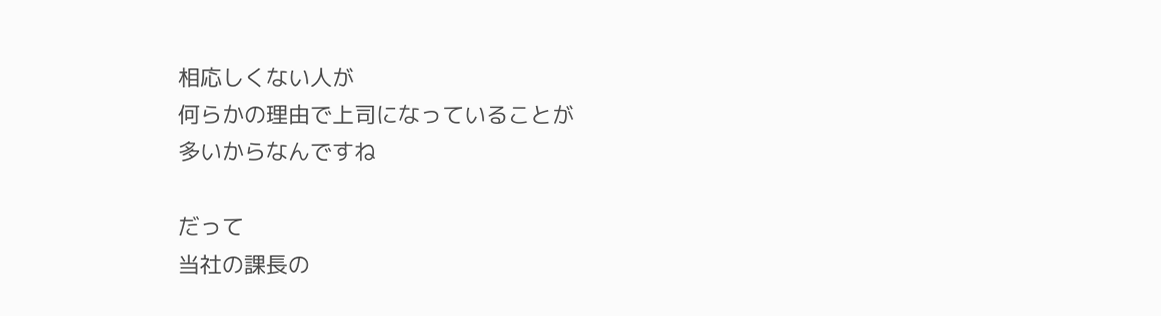相応しくない人が
何らかの理由で上司になっていることが
多いからなんですね

だって
当社の課長の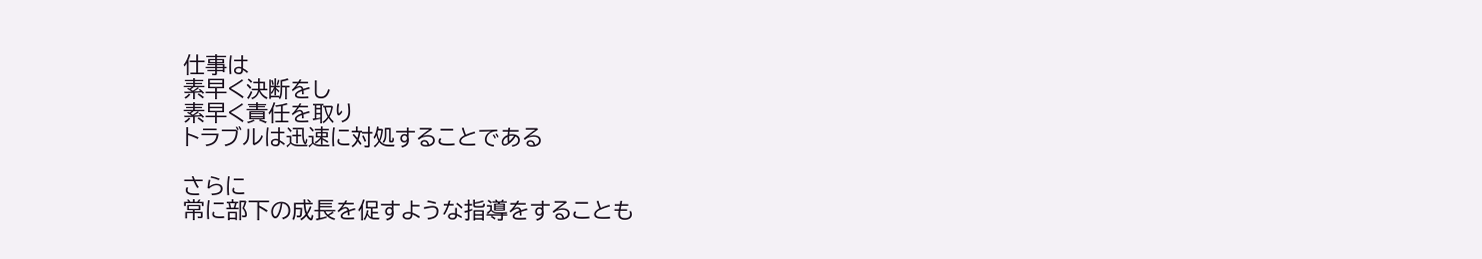仕事は
素早く決断をし
素早く責任を取り
トラブルは迅速に対処することである

さらに
常に部下の成長を促すような指導をすることも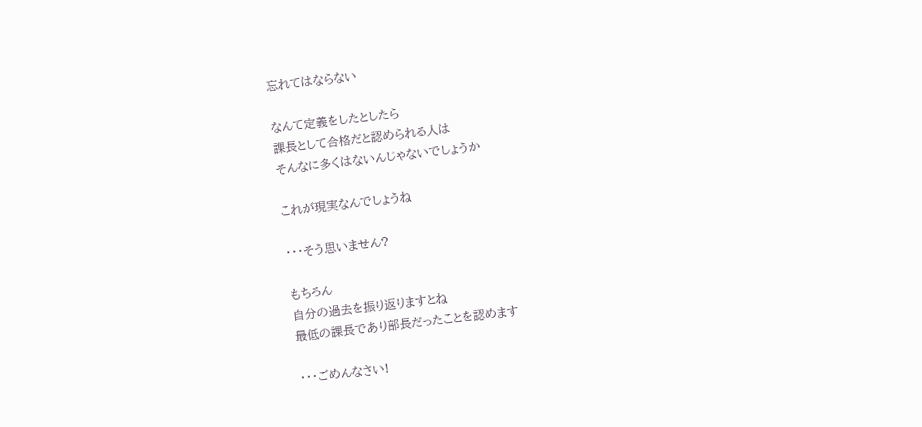忘れてはならない

なんて定義をしたとしたら
課長として合格だと認められる人は
そんなに多くはないんじゃないでしょうか

これが現実なんでしょうね

・・・そう思いません?

もちろん
自分の過去を振り返りますとね
最低の課長であり部長だったことを認めます

・・・ごめんなさい!